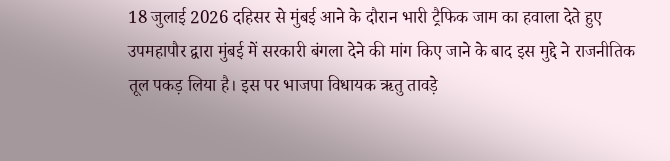18 जुलाई 2026 दहिसर से मुंबई आने के दौरान भारी ट्रैफिक जाम का हवाला देते हुए उपमहापौर द्वारा मुंबई में सरकारी बंगला देने की मांग किए जाने के बाद इस मुद्दे ने राजनीतिक तूल पकड़ लिया है। इस पर भाजपा विधायक ऋतु तावड़े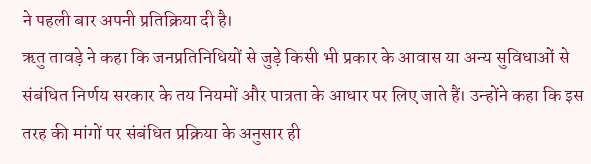ने पहली बार अपनी प्रतिक्रिया दी है।
ऋतु तावड़े ने कहा कि जनप्रतिनिधियों से जुड़े किसी भी प्रकार के आवास या अन्य सुविधाओं से संबंधित निर्णय सरकार के तय नियमों और पात्रता के आधार पर लिए जाते हैं। उन्होंने कहा कि इस तरह की मांगों पर संबंधित प्रक्रिया के अनुसार ही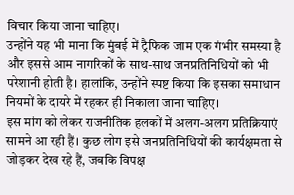विचार किया जाना चाहिए।
उन्होंने यह भी माना कि मुंबई में ट्रैफिक जाम एक गंभीर समस्या है और इससे आम नागरिकों के साथ-साथ जनप्रतिनिधियों को भी परेशानी होती है। हालांकि, उन्होंने स्पष्ट किया कि इसका समाधान नियमों के दायरे में रहकर ही निकाला जाना चाहिए।
इस मांग को लेकर राजनीतिक हलकों में अलग-अलग प्रतिक्रियाएं सामने आ रही हैं। कुछ लोग इसे जनप्रतिनिधियों की कार्यक्षमता से जोड़कर देख रहे हैं, जबकि विपक्ष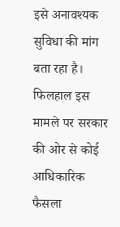इसे अनावश्यक सुविधा की मांग बता रहा है।
फिलहाल इस मामले पर सरकार की ओर से कोई आधिकारिक फैसला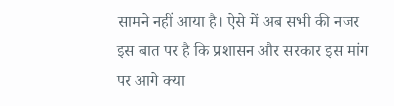सामने नहीं आया है। ऐसे में अब सभी की नजर इस बात पर है कि प्रशासन और सरकार इस मांग पर आगे क्या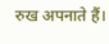रुख अपनाते हैं।